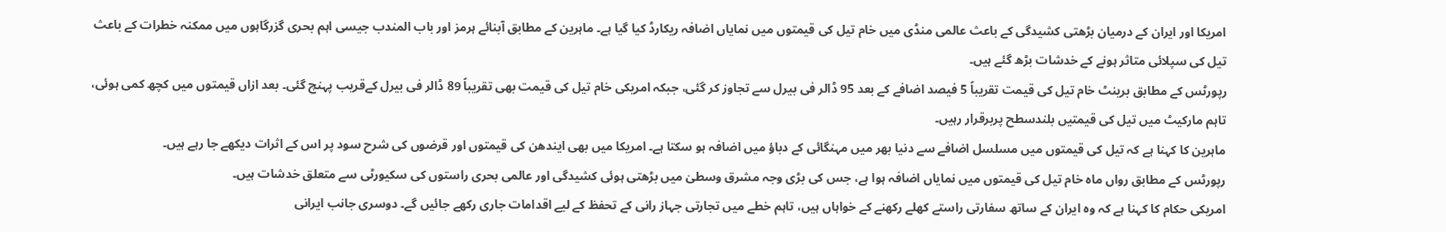امریکا اور ایران کے درمیان بڑھتی کشیدگی کے باعث عالمی منڈی میں خام تیل کی قیمتوں میں نمایاں اضافہ ریکارڈ کیا گیا ہے۔ ماہرین کے مطابق آبنائے ہرمز اور باب المندب جیسی اہم بحری گزرگاہوں میں ممکنہ خطرات کے باعث تیل کی سپلائی متاثر ہونے کے خدشات بڑھ گئے ہیں۔
رپورٹس کے مطابق برینٹ خام تیل کی قیمت تقریباً 5 فیصد اضافے کے بعد 95 ڈالر فی بیرل سے تجاوز کر گئی، جبکہ امریکی خام تیل کی قیمت بھی تقریباً 89 ڈالر فی بیرل کےقریب پہنچ گئی۔ بعد ازاں قیمتوں میں کچھ کمی ہوئی، تاہم مارکیٹ میں تیل کی قیمتیں بلندسطح پربرقرار رہیں۔
ماہرین کا کہنا ہے کہ تیل کی قیمتوں میں مسلسل اضافے سے دنیا بھر میں مہنگائی کے دباؤ میں اضافہ ہو سکتا ہے۔ امریکا میں بھی ایندھن کی قیمتوں اور قرضوں کی شرح سود پر اس کے اثرات دیکھے جا رہے ہیں۔
رپورٹس کے مطابق رواں ماہ خام تیل کی قیمتوں میں نمایاں اضافہ ہوا ہے، جس کی بڑی وجہ مشرق وسطیٰ میں بڑھتی ہوئی کشیدگی اور عالمی بحری راستوں کی سکیورٹی سے متعلق خدشات ہیں۔
امریکی حکام کا کہنا ہے کہ وہ ایران کے ساتھ سفارتی راستے کھلے رکھنے کے خواہاں ہیں، تاہم خطے میں تجارتی جہاز رانی کے تحفظ کے لیے اقدامات جاری رکھے جائیں گے۔ دوسری جانب ایرانی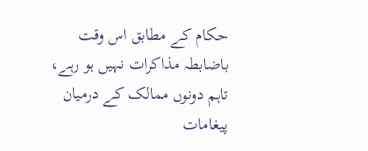حکام کے مطابق اس وقت باضابطہ مذاکرات نہیں ہو رہے، تاہم دونوں ممالک کے درمیان پیغامات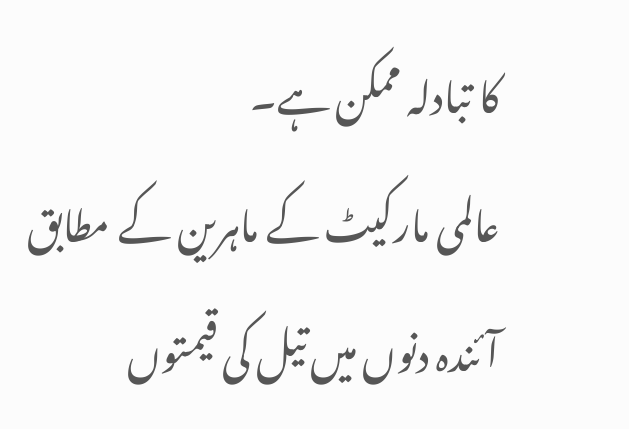کا تبادلہ ممکن ہے۔
عالمی مارکیٹ کے ماہرین کے مطابق آئندہ دنوں میں تیل کی قیمتوں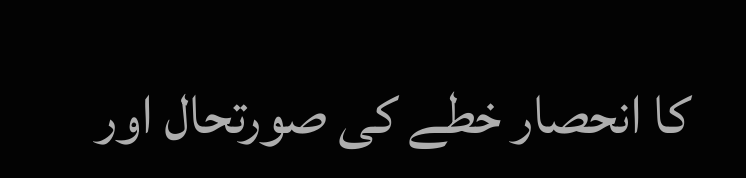کا انحصار خطے کی صورتحال اور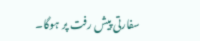سفارتی پیش رفت پر ہوگا۔